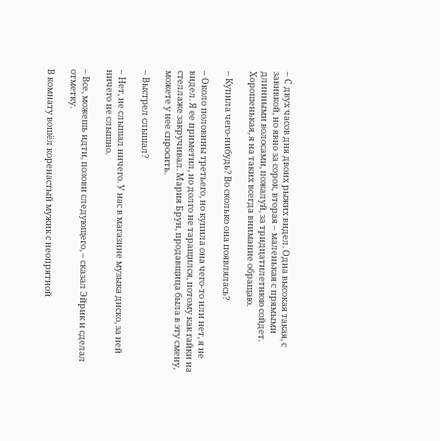– С двух часов дня двоих рыжих видел. Одна высокая такая, с завивкой, но явно за сорок, вторая – маленькая с прямыми длинными волосами, пожалуй, за тридцатилетнюю сойдет. Хорошенькая, я на таких всегда внимание обращаю.

– Купила чего-нибудь? Во сколько она появлялась?

– Около половины третьего, но купила она чего-то или нет, я не видел. Я ее приметил, но долго не таращился, потому как гайки на стеллаже закручивал. Мария Брун, продавщица была в эту смену, можете у нее спросить.

– Выстрел слышал?

– Нет, не слышал ничего. У нас в магазине музыка диско, за ней ничего не слышно.

– Все, можешь идти, позови следующего, – сказал Эйрик и сделал отметку.

В комнату вошёл коренастый мужик с неопрятной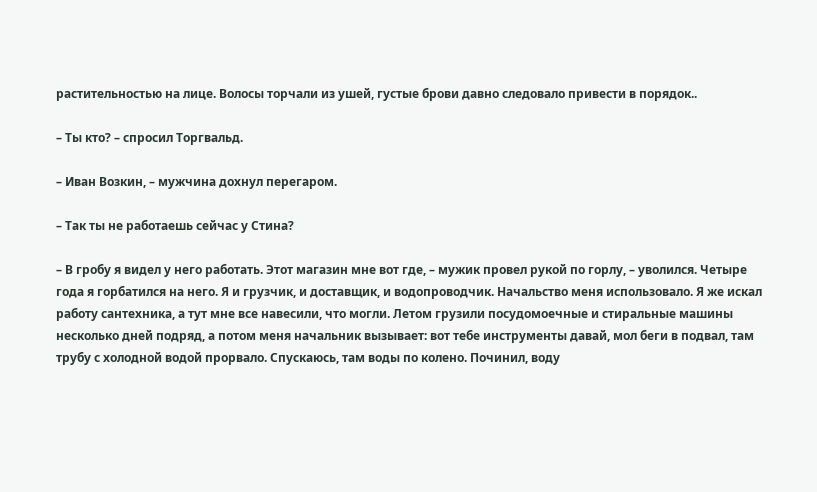растительностью на лице. Волосы торчали из ушей, густые брови давно следовало привести в порядок..

– Ты кто? – спросил Торгвальд.

– Иван Возкин, – мужчина дохнул перегаром.

– Так ты не работаешь сейчас у Стина?

– В гробу я видел у него работать. Этот магазин мне вот где, – мужик провел рукой по горлу, – уволился. Четыре года я горбатился на него. Я и грузчик, и доставщик, и водопроводчик. Начальство меня использовало. Я же искал работу сантехника, а тут мне все навесили, что могли. Летом грузили посудомоечные и стиральные машины несколько дней подряд, а потом меня начальник вызывает: вот тебе инструменты давай, мол беги в подвал, там трубу с холодной водой прорвало. Спускаюсь, там воды по колено. Починил, воду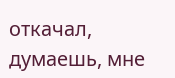откачал, думаешь, мне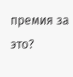премия за это?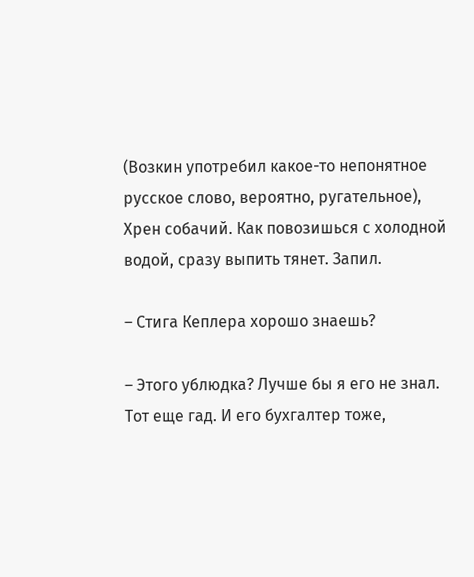(Возкин употребил какое-то непонятное русское слово, вероятно, ругательное), Хрен собачий. Как повозишься с холодной водой, сразу выпить тянет. Запил.

– Стига Кеплера хорошо знаешь?

– Этого ублюдка? Лучше бы я его не знал. Тот еще гад. И его бухгалтер тоже,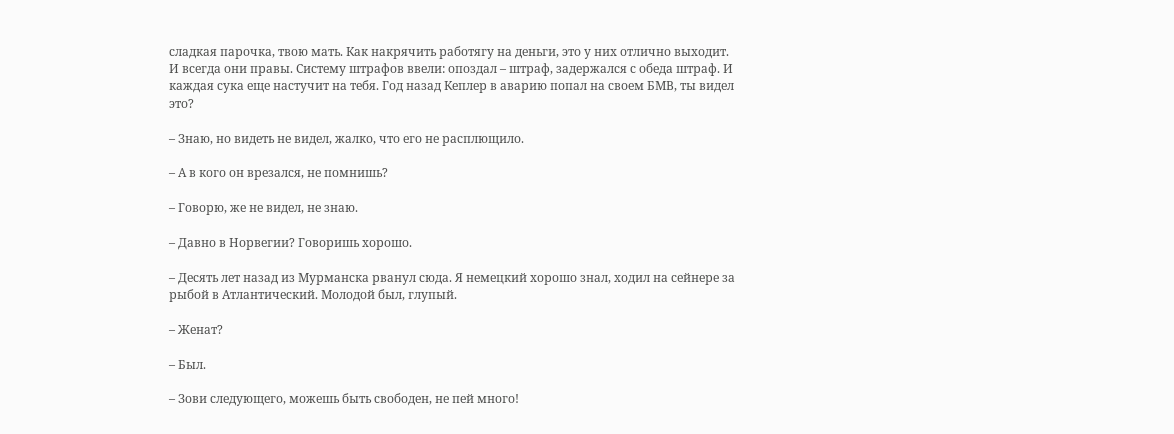сладкая парочка, твою мать. Как накрячить работягу на деньги, это у них отлично выходит. И всегда они правы. Систему штрафов ввели: опоздал – штраф, задержался с обеда штраф. И каждая сука еще настучит на тебя. Год назад Кеплер в аварию попал на своем БМВ, ты видел это?

– Знаю, но видеть не видел, жалко, что его не расплющило.

– А в кого он врезался, не помнишь?

– Говорю, же не видел, не знаю.

– Давно в Норвегии? Говоришь хорошо.

– Десять лет назад из Мурманска рванул сюда. Я немецкий хорошо знал, ходил на сейнере за рыбой в Атлантический. Молодой был, глупый.

– Женат?

– Был.

– Зови следующего, можешь быть свободен, не пей много!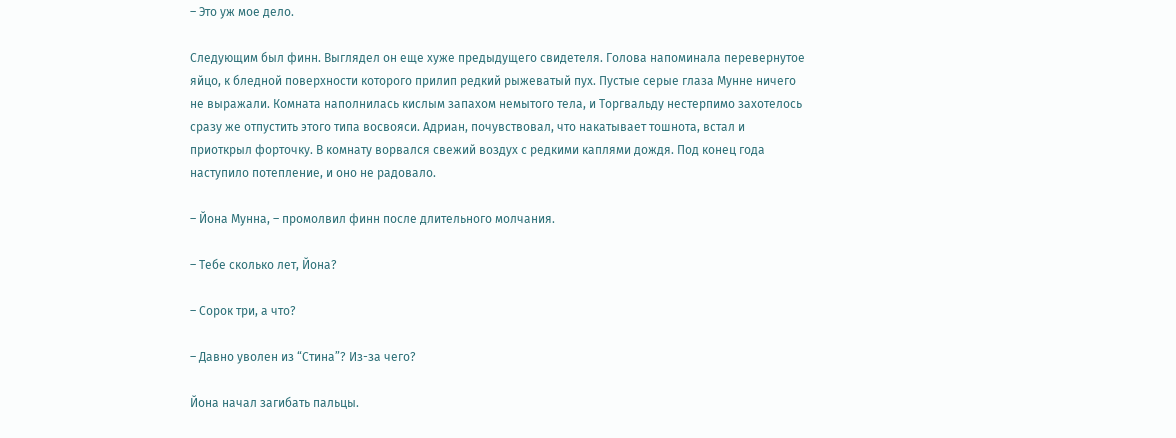– Это уж мое дело.

Следующим был финн. Выглядел он еще хуже предыдущего свидетеля. Голова напоминала перевернутое яйцо, к бледной поверхности которого прилип редкий рыжеватый пух. Пустые серые глаза Мунне ничего не выражали. Комната наполнилась кислым запахом немытого тела, и Торгвальду нестерпимо захотелось сразу же отпустить этого типа восвояси. Адриан, почувствовал, что накатывает тошнота, встал и приоткрыл форточку. В комнату ворвался свежий воздух с редкими каплями дождя. Под конец года наступило потепление, и оно не радовало.

– Йона Мунна, – промолвил финн после длительного молчания.

– Тебе сколько лет, Йона?

– Сорок три, а что?

– Давно уволен из “Стина”? Из-за чего?

Йона начал загибать пальцы.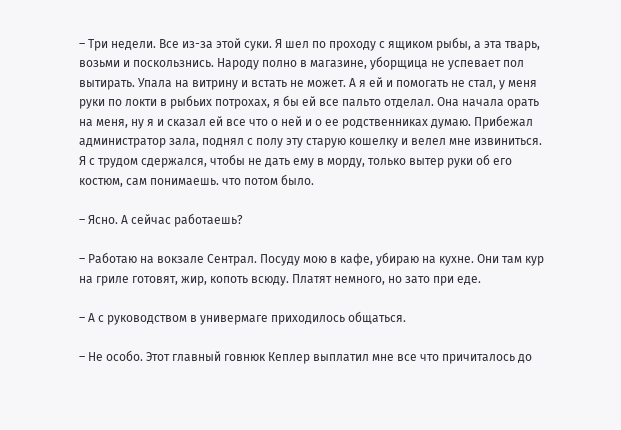– Три недели. Все из-за этой суки. Я шел по проходу с ящиком рыбы, а эта тварь, возьми и поскользнись. Народу полно в магазине, уборщица не успевает пол вытирать. Упала на витрину и встать не может. А я ей и помогать не стал, у меня руки по локти в рыбьих потрохах, я бы ей все пальто отделал. Она начала орать на меня, ну я и сказал ей все что о ней и о ее родственниках думаю. Прибежал администратор зала, поднял с полу эту старую кошелку и велел мне извиниться. Я с трудом сдержался, чтобы не дать ему в морду, только вытер руки об его костюм, сам понимаешь. что потом было.

– Ясно. А сейчас работаешь?

– Работаю на вокзале Сентрал. Посуду мою в кафе, убираю на кухне. Они там кур на гриле готовят, жир, копоть всюду. Платят немного, но зато при еде.

– А с руководством в универмаге приходилось общаться.

– Не особо. Этот главный говнюк Кеплер выплатил мне все что причиталось до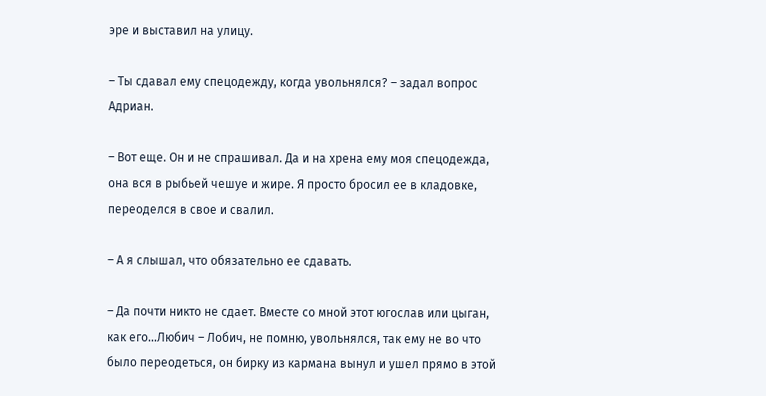эре и выставил на улицу.

– Ты сдавал ему спецодежду, когда увольнялся? – задал вопрос Адриан.

– Вот еще. Он и не спрашивал. Да и на хрена ему моя спецодежда, она вся в рыбьей чешуе и жире. Я просто бросил ее в кладовке, переоделся в свое и свалил.

– А я слышал, что обязательно ее сдавать.

– Да почти никто не сдает. Вместе со мной этот югослав или цыган, как его…Любич – Лобич, не помню, увольнялся, так ему не во что было переодеться, он бирку из кармана вынул и ушел прямо в этой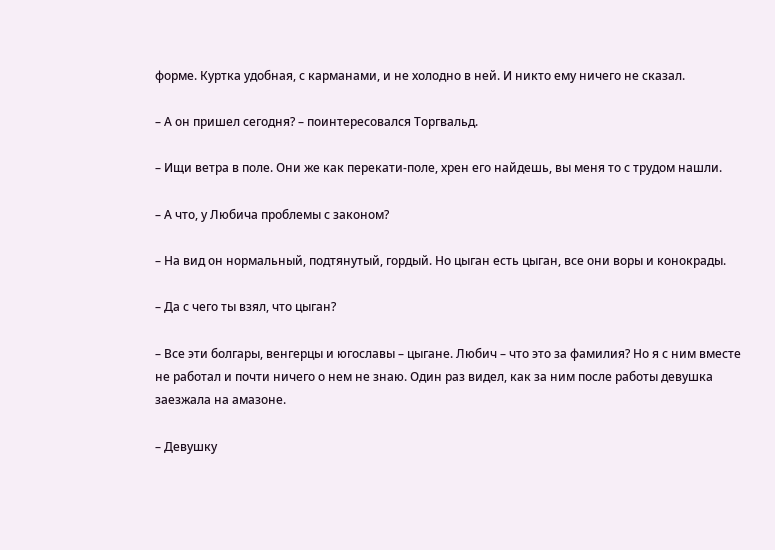форме. Куртка удобная, с карманами, и не холодно в ней. И никто ему ничего не сказал.

– А он пришел сегодня? – поинтересовался Торгвальд.

– Ищи ветра в поле. Они же как перекати-поле, хрен его найдешь, вы меня то с трудом нашли.

– А что, у Любича проблемы с законом?

– На вид он нормальный, подтянутый, гордый. Но цыган есть цыган, все они воры и конокрады.

– Да с чего ты взял, что цыган?

– Все эти болгары, венгерцы и югославы – цыгане. Любич – что это за фамилия? Но я с ним вместе не работал и почти ничего о нем не знаю. Один раз видел, как за ним после работы девушка заезжала на амазоне.

– Девушку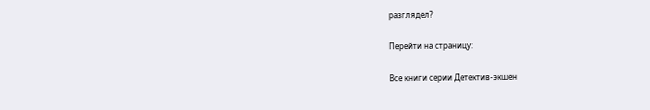разглядел?

Перейти на страницу:

Все книги серии Детектив-экшен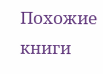Похожие книги